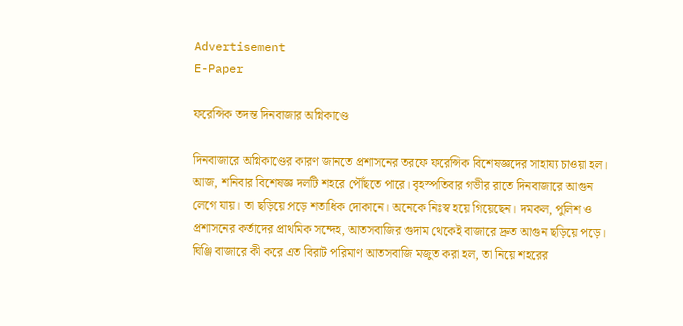Advertisement
E-Paper

ফরেন্সিক তদন্ত দিনবাজার অগ্নিকাণ্ডে

দিনবাজারে অগ্নিকাণ্ডের কারণ জানতে প্রশাসনের তরফে ফরেন্সিক বিশেষজ্ঞদের সাহায্য চাওয়া হল। আজ, শনিবার বিশেষজ্ঞ দলটি শহরে পৌঁছতে পারে। বৃহস্পতিবার গভীর রাতে দিনবাজারে আগুন লেগে যায়। তা ছড়িয়ে প়ড়ে শতাধিক দোকানে। অনেকে নিঃস্ব হয়ে গিয়েছেন। দমকল, পুলিশ ও প্রশাসনের কর্তাদের প্রাথমিক সন্দেহ, আতসবাজির গুদাম থেকেই বাজারে দ্রুত আগুন ছড়িয়ে পড়ে। ঘিঞ্জি বাজারে কী করে এত বিরাট পরিমাণ আতসবাজি মজুত করা হল, তা নিয়ে শহরের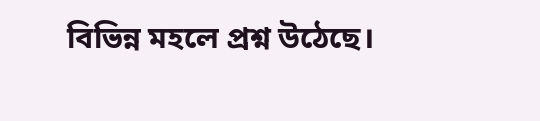বিভিন্ন মহলে প্রশ্ন উঠেছে।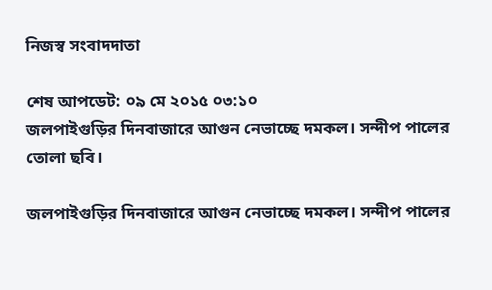নিজস্ব সংবাদদাতা

শেষ আপডেট: ০৯ মে ২০১৫ ০৩:১০
জলপাইগুড়ির দিনবাজারে আগুন নেভাচ্ছে দমকল। সন্দীপ পালের তোলা ছবি।

জলপাইগুড়ির দিনবাজারে আগুন নেভাচ্ছে দমকল। সন্দীপ পালের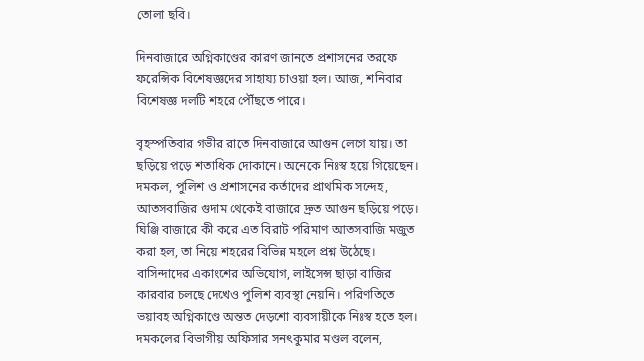তোলা ছবি।

দিনবাজারে অগ্নিকাণ্ডের কারণ জানতে প্রশাসনের তরফে ফরেন্সিক বিশেষজ্ঞদের সাহায্য চাওয়া হল। আজ, শনিবার বিশেষজ্ঞ দলটি শহরে পৌঁছতে পারে।

বৃহস্পতিবার গভীর রাতে দিনবাজারে আগুন লেগে যায়। তা ছড়িয়ে প়ড়ে শতাধিক দোকানে। অনেকে নিঃস্ব হয়ে গিয়েছেন। দমকল, পুলিশ ও প্রশাসনের কর্তাদের প্রাথমিক সন্দেহ, আতসবাজির গুদাম থেকেই বাজারে দ্রুত আগুন ছড়িয়ে পড়ে। ঘিঞ্জি বাজারে কী করে এত বিরাট পরিমাণ আতসবাজি মজুত করা হল, তা নিয়ে শহরের বিভিন্ন মহলে প্রশ্ন উঠেছে। বাসিন্দাদের একাংশের অভিযোগ, লাইসেন্স ছাড়া বাজির কারবার চলছে দেখেও পুলিশ ব্যবস্থা নেয়নি। পরিণতিতে ভয়াবহ অগ্নিকাণ্ডে অন্তত দেড়শো ব্যবসায়ীকে নিঃস্ব হতে হল। দমকলের বিভাগীয় অফিসার সনৎকুমার মণ্ডল বলেন,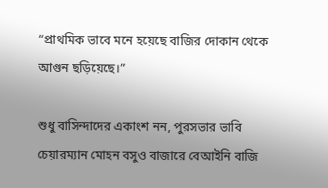“প্রাথমিক ভাবে মনে হয়েছে বাজির দোকান থেকে আগুন ছড়িয়েছে।”

শুধু বাসিন্দাদের একাংশ নন, পুরসভার ভাবি চেয়ারম্যান মোহন বসুও বাজারে বেআইনি বাজি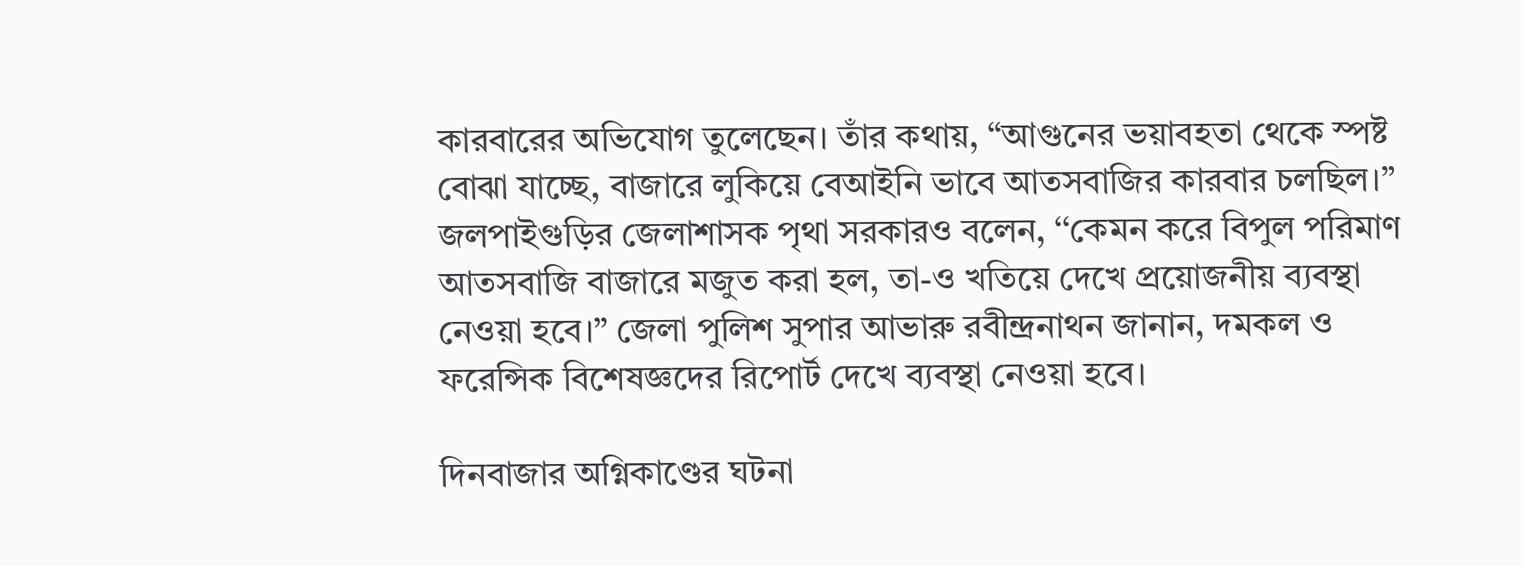কারবারের অভিযোগ তুলেছেন। তাঁর কথায়, “আগুনের ভয়াবহতা থেকে স্পষ্ট বোঝা যাচ্ছে, বাজারে লুকিয়ে বেআইনি ভাবে আতসবাজির কারবার চলছিল।” জলপাইগুড়ির জেলাশাসক পৃথা সরকারও বলেন, ‘‘কেমন করে বিপুল পরিমাণ আতসবাজি বাজারে মজুত করা হল, তা-ও খতিয়ে দেখে প্রয়োজনীয় ব্যবস্থা নেওয়া হবে।” জেলা পুলিশ সুপার আভারু রবীন্দ্রনাথন জানান, দমকল ও ফরেন্সিক বিশেষজ্ঞদের রিপোর্ট দেখে ব্যবস্থা নেওয়া হবে।

দিনবাজার অগ্নিকাণ্ডের ঘটনা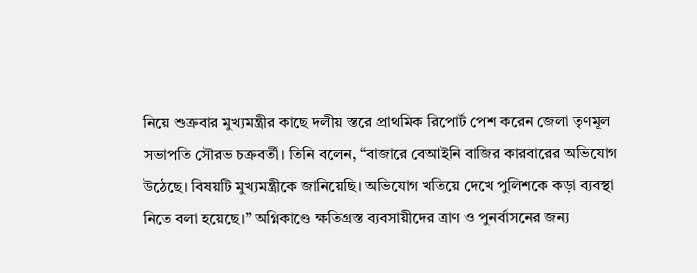নিয়ে শুক্রবার মুখ্যমন্ত্রীর কাছে দলীয় স্তরে প্রাথমিক রিপোর্ট পেশ করেন জেলা তৃণমূল সভাপতি সৌরভ চক্রবর্তী। তিনি বলেন, “বাজারে বেআইনি বাজির কারবারের অভিযোগ উঠেছে। বিষয়টি মুখ্যমন্ত্রীকে জানিয়েছি। অভিযোগ খতিয়ে দেখে পুলিশকে কড়া ব্যবস্থা নিতে বলা হয়েছে।” অগ্নিকাণ্ডে ক্ষতিগ্রস্ত ব্যবসায়ীদের ত্রাণ ও পুনর্বাসনের জন্য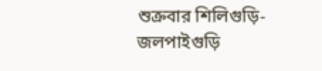শুক্রবার শিলিগুড়ি-জলপাইগুড়ি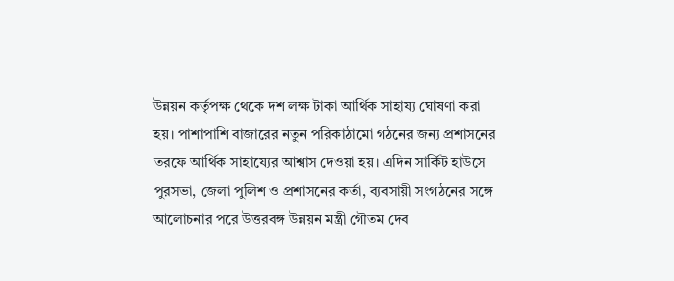উন্নয়ন কর্তৃপক্ষ থেকে দশ লক্ষ টাকা আর্থিক সাহায্য ঘোষণা করা হয়। পাশাপাশি বাজারের নতুন পরিকাঠামো গঠনের জন্য প্রশাসনের তরফে আর্থিক সাহায্যের আশ্বাস দেওয়া হয়। এদিন সার্কিট হাউসে পুরসভা, জেলা পুলিশ ও প্রশাসনের কর্তা, ব্যবসায়ী সংগঠনের সঙ্গে আলোচনার পরে উত্তরবঙ্গ উন্নয়ন মন্ত্রী গৌতম দেব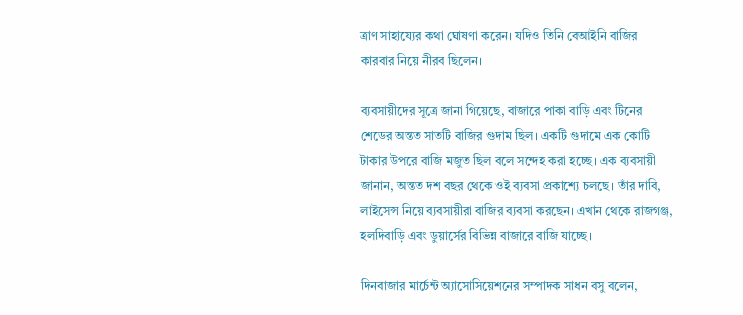ত্রাণ সাহায্যের কথা ঘোষণা করেন। যদিও তিনি বেআইনি বাজির কারবার নিয়ে নীরব ছিলেন।

ব্যবসায়ীদের সূত্রে জানা গিয়েছে, বাজারে পাকা বাড়ি এবং টিনের শেডের অন্তত সাতটি বাজির গুদাম ছিল। একটি গুদামে এক কোটি টাকার উপরে বাজি মজুত ছিল বলে সন্দেহ করা হচ্ছে। এক ব্যবসায়ী জানান, অন্তত দশ বছর থেকে ওই ব্যবসা প্রকাশ্যে চলছে। তাঁর দাবি, লাইসেন্স নিয়ে ব্যবসায়ীরা বাজির ব্যবসা করছেন। এখান থেকে রাজগঞ্জ, হলদিবাড়ি এবং ডুয়ার্সের বিভিন্ন বাজারে বাজি যাচ্ছে।

দিনবাজার মার্চেন্ট অ্যাসোসিয়েশনের সম্পাদক সাধন বসু বলেন,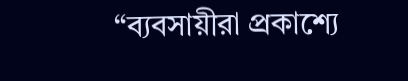“ব্যবসায়ীরা প্রকাশ্যে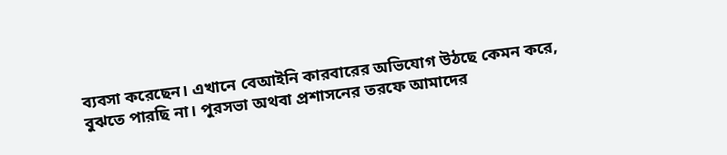ব্যবসা করেছেন। এখানে বেআইনি কারবারের অভিযোগ উঠছে কেমন করে, বুঝতে পারছি না। পুরসভা অথবা প্রশাসনের তরফে আমাদের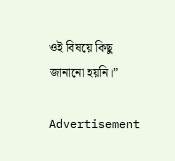ওই বিষয়ে কিছু জানানো হয়নি।”

Advertisement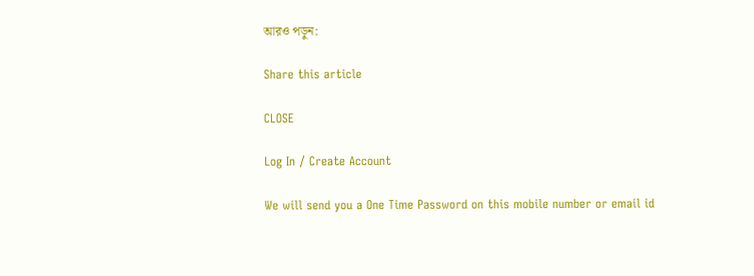আরও পড়ুন:

Share this article

CLOSE

Log In / Create Account

We will send you a One Time Password on this mobile number or email id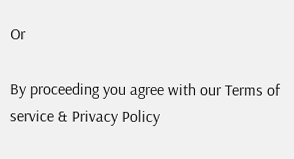Or

By proceeding you agree with our Terms of service & Privacy Policy